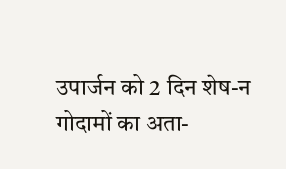उपार्जन को 2 दिन शेष-न गोदामों का अता-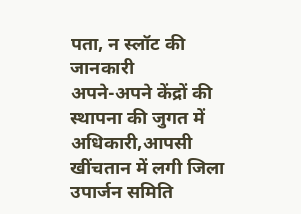पता, न स्लॉट की जानकारी
अपने-अपने केंद्रों की स्थापना की जुगत में अधिकारी,आपसी खींचतान में लगी जिला उपार्जन समिति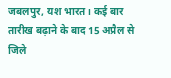जबलपुर, यश भारत। कई बार तारीख बढ़ाने के बाद 15 अप्रैल से जिले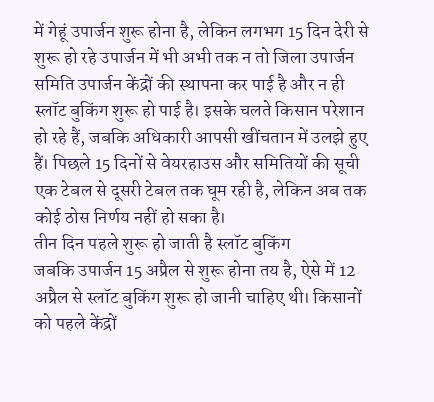में गेहूं उपार्जन शुरू होना है, लेकिन लगभग 15 दिन देरी से शुरू हो रहे उपार्जन में भी अभी तक न तो जिला उपार्जन समिति उपार्जन केंद्रों की स्थापना कर पाई है और न ही स्लॉट बुकिंग शुरू हो पाई है। इसके चलते किसान परेशान हो रहे हैं, जबकि अधिकारी आपसी खींचतान में उलझे हुए हैं। पिछले 15 दिनों से वेयरहाउस और समितियों की सूची एक टेबल से दूसरी टेबल तक घूम रही है, लेकिन अब तक कोई ठोस निर्णय नहीं हो सका है।
तीन दिन पहले शुरू हो जाती है स्लॉट बुकिंग
जबकि उपार्जन 15 अप्रैल से शुरू होना तय है, ऐसे में 12 अप्रैल से स्लॉट बुकिंग शुरू हो जानी चाहिए थी। किसानों को पहले केंद्रों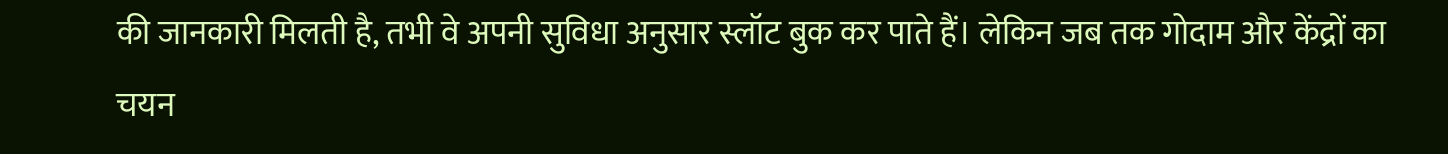की जानकारी मिलती है, तभी वे अपनी सुविधा अनुसार स्लॉट बुक कर पाते हैं। लेकिन जब तक गोदाम और केंद्रों का चयन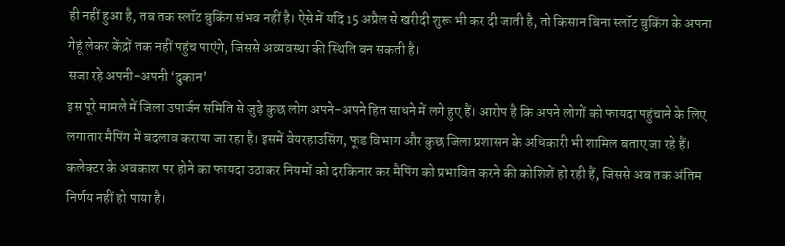ही नहीं हुआ है, तब तक स्लॉट बुकिंग संभव नहीं है। ऐसे में यदि 15 अप्रैल से खरीदी शुरू भी कर दी जाती है, तो किसान बिना स्लॉट बुकिंग के अपना गेहूं लेकर केंद्रों तक नहीं पहुंच पाएंगे, जिससे अव्यवस्था की स्थिति बन सकती है।
सजा रहे अपनी-अपनी ‘दुकान’
इस पूरे मामले में जिला उपार्जन समिति से जुड़े कुछ लोग अपने-अपने हित साधने में लगे हुए हैं। आरोप है कि अपने लोगों को फायदा पहुंचाने के लिए लगातार मैपिंग में बदलाव कराया जा रहा है। इसमें वेयरहाउसिंग, फूड विभाग और कुछ जिला प्रशासन के अधिकारी भी शामिल बताए जा रहे हैं। कलेक्टर के अवकाश पर होने का फायदा उठाकर नियमों को दरकिनार कर मैपिंग को प्रभावित करने की कोशिशें हो रही हैं, जिससे अब तक अंतिम निर्णय नहीं हो पाया है।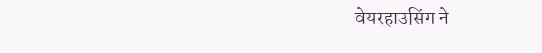वेयरहाउसिंग ने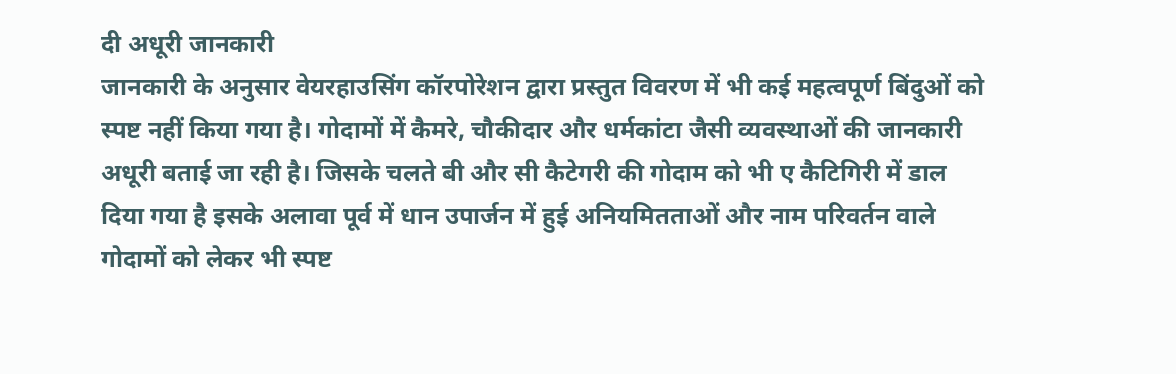दी अधूरी जानकारी
जानकारी के अनुसार वेयरहाउसिंग कॉरपोरेशन द्वारा प्रस्तुत विवरण में भी कई महत्वपूर्ण बिंदुओं को स्पष्ट नहीं किया गया है। गोदामों में कैमरे, चौकीदार और धर्मकांटा जैसी व्यवस्थाओं की जानकारी अधूरी बताई जा रही है। जिसके चलते बी और सी कैटेगरी की गोदाम को भी ए कैटिगिरी में डाल दिया गया है इसके अलावा पूर्व में धान उपार्जन में हुई अनियमितताओं और नाम परिवर्तन वाले गोदामों को लेकर भी स्पष्ट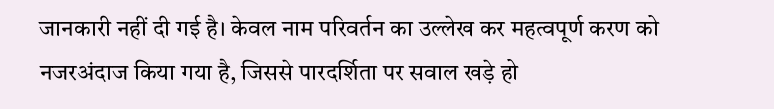जानकारी नहीं दी गई है। केवल नाम परिवर्तन का उल्लेख कर महत्वपूर्ण करण को नजरअंदाज किया गया है, जिससे पारदर्शिता पर सवाल खड़े हो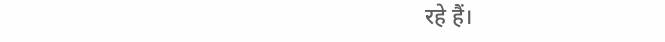रहे हैं।